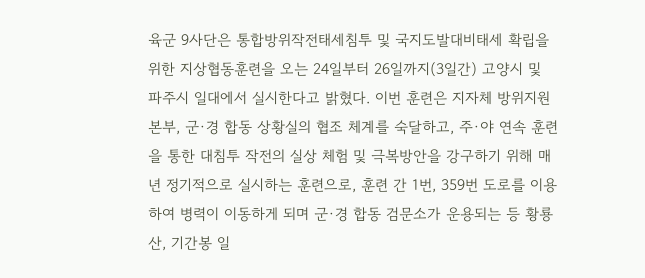육군 9사단은 통합방위작전태세침투 및 국지도발대비태세 확립을 위한 지상협동훈련을 오는 24일부터 26일까지(3일간) 고양시 및 파주시 일대에서 실시한다고 밝혔다. 이번 훈련은 지자체 방위지원본부, 군·경 합동 상황실의 협조 체계를 숙달하고, 주·야 연속 훈련을 통한 대침투 작전의 실상 체험 및 극복방안을 강구하기 위해 매년 정기적으로 실시하는 훈련으로, 훈련 간 1번, 359번 도로를 이용하여 병력이 이동하게 되며 군·경 합동 검문소가 운용되는 등 황룡산, 기간봉 일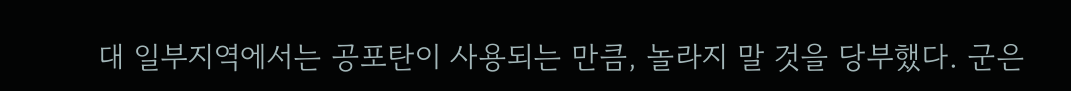대 일부지역에서는 공포탄이 사용되는 만큼, 놀라지 말 것을 당부했다. 군은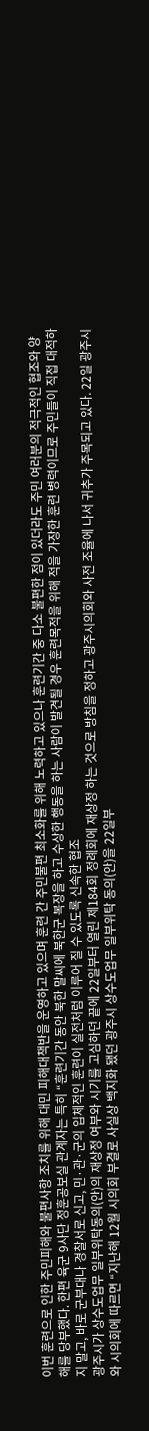이번 훈련으로 인한 주민피해와 불편사항 조치를 위해 대민 피해대책반을 운영하고 있으며 훈련 간 주민불편 최소화를 위해 노력하고 있으나 훈련기간 중 다소 불편한 점이 있더라도 주민 여러분의 적극적인 협조와 양해를 당부했다. 한편 육군 9사단 정훈공보실 관계자는 특히 “훈련기간 동안 북한 말씨에 북한군 복장을 하고 수상한 행동을 하는 사람이 발견될 경우 훈련목적을 위해 적을 가장한 훈련 병력이므로 주민들이 직접 대적하지 말고, 바로 군부대나 경찰서로 신고, 민·관·군의 입체적인 훈련이 실전처럼 이루어 질 수 있도록 신속한 협조
광주시가 상수도업무 일부위탁동의(안)의 재상정 여부와 시기를 고심하던 끝에 22일부터 열린 제184회 정례회에 재상정 하는 것으로 방침을 정하고 광주시의회와 사전 조율에 나서 귀추가 주목되고 있다. 22일 광주시와 시의회에 따르면 “지난해 12월 시의회 부결로 사실상 백지화 됐던 광주시 상수도업무 일부위탁 동의(안)을 22일부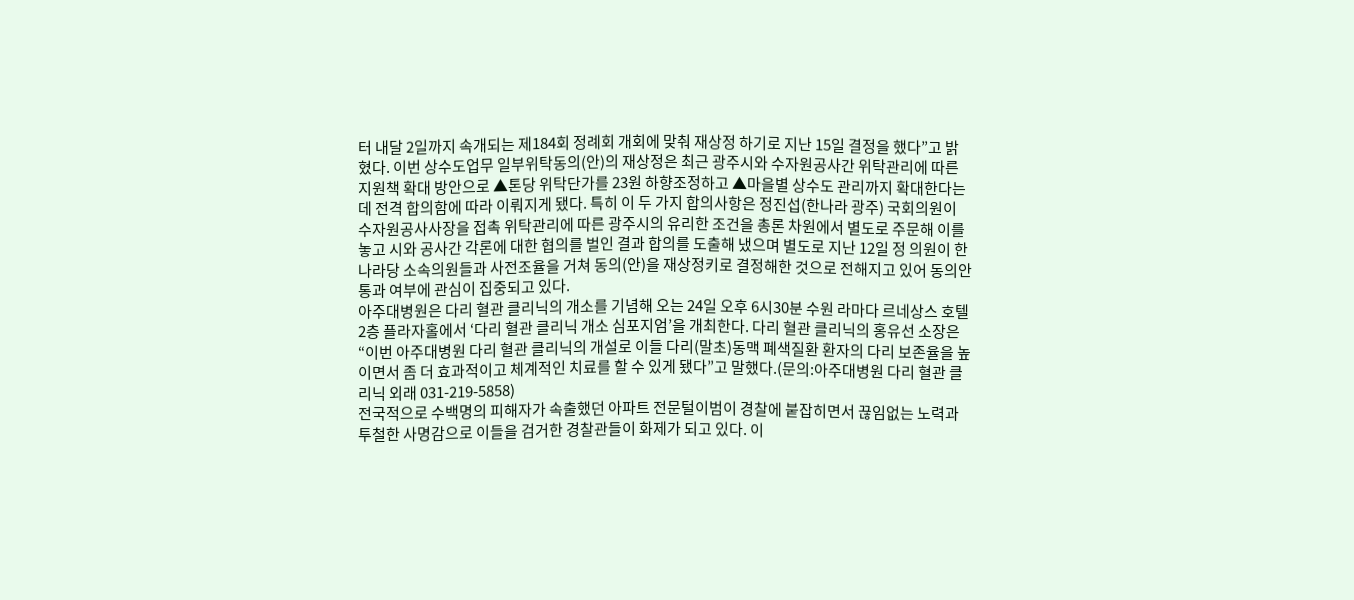터 내달 2일까지 속개되는 제184회 정례회 개회에 맞춰 재상정 하기로 지난 15일 결정을 했다”고 밝혔다. 이번 상수도업무 일부위탁동의(안)의 재상정은 최근 광주시와 수자원공사간 위탁관리에 따른 지원책 확대 방안으로 ▲톤당 위탁단가를 23원 하향조정하고 ▲마을별 상수도 관리까지 확대한다는 데 전격 합의함에 따라 이뤄지게 됐다. 특히 이 두 가지 합의사항은 정진섭(한나라 광주) 국회의원이 수자원공사사장을 접촉 위탁관리에 따른 광주시의 유리한 조건을 총론 차원에서 별도로 주문해 이를 놓고 시와 공사간 각론에 대한 협의를 벌인 결과 합의를 도출해 냈으며 별도로 지난 12일 정 의원이 한나라당 소속의원들과 사전조율을 거쳐 동의(안)을 재상정키로 결정해한 것으로 전해지고 있어 동의안 통과 여부에 관심이 집중되고 있다.
아주대병원은 다리 혈관 클리닉의 개소를 기념해 오는 24일 오후 6시30분 수원 라마다 르네상스 호텔 2층 플라자홀에서 ‘다리 혈관 클리닉 개소 심포지엄’을 개최한다. 다리 혈관 클리닉의 홍유선 소장은 “이번 아주대병원 다리 혈관 클리닉의 개설로 이들 다리(말초)동맥 폐색질환 환자의 다리 보존율을 높이면서 좀 더 효과적이고 체계적인 치료를 할 수 있게 됐다”고 말했다.(문의:아주대병원 다리 혈관 클리닉 외래 031-219-5858)
전국적으로 수백명의 피해자가 속출했던 아파트 전문털이범이 경찰에 붙잡히면서 끊임없는 노력과 투철한 사명감으로 이들을 검거한 경찰관들이 화제가 되고 있다. 이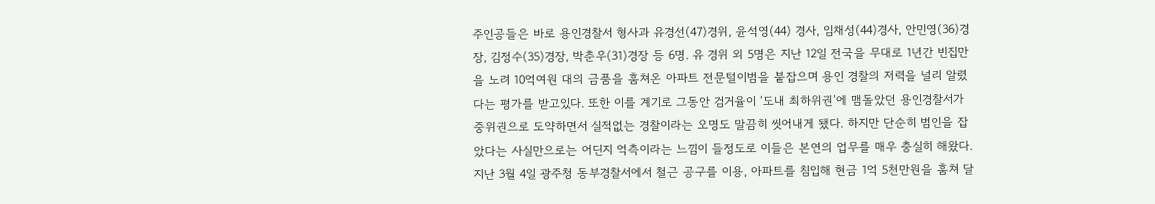주인공들은 바로 용인경찰서 형사과 유경선(47)경위, 윤석영(44) 경사, 임채성(44)경사, 안민영(36)경장, 김정수(35)경장, 박춘우(31)경장 등 6명. 유 경위 외 5명은 지난 12일 전국을 무대로 1년간 빈집만을 노려 10억여원 대의 금품을 훔쳐온 아파트 전문털이범을 붙잡으며 용인 경찰의 저력을 널리 알렸다는 평가를 받고있다. 또한 이를 계기로 그동안 검거율이 ‘도내 최하위권’에 맴돌았던 용인경찰서가 중위권으로 도약하면서 실적없는 경찰이라는 오명도 말끔히 씻어내게 됐다. 하지만 단순히 범인을 잡았다는 사실만으로는 어딘지 억측이라는 느낌이 들정도로 이들은 본연의 업무를 매우 충실히 해왔다. 지난 3월 4일 광주청 동부경찰서에서 철근 공구를 이용, 아파트를 침입해 현금 1억 5천만원을 훔쳐 달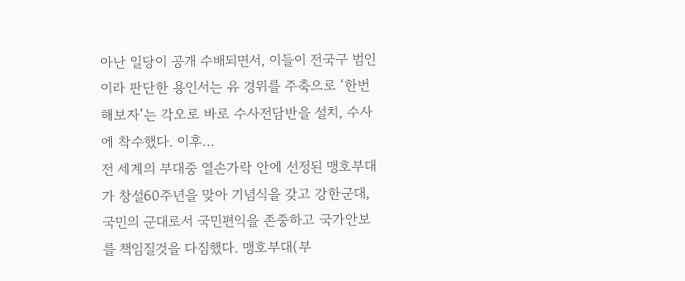아난 일당이 공개 수배되면서, 이들이 전국구 범인이라 판단한 용인서는 유 경위를 주축으로 ‘한번 해보자’는 각오로 바로 수사전담반을 설치, 수사에 착수했다. 이후…
전 세계의 부대중 열손가락 안에 선정된 맹호부대가 창설60주년을 맞아 기념식을 갖고 강한군대, 국민의 군대로서 국민편익을 존중하고 국가안보를 책임질것을 다짐했다. 맹호부대(부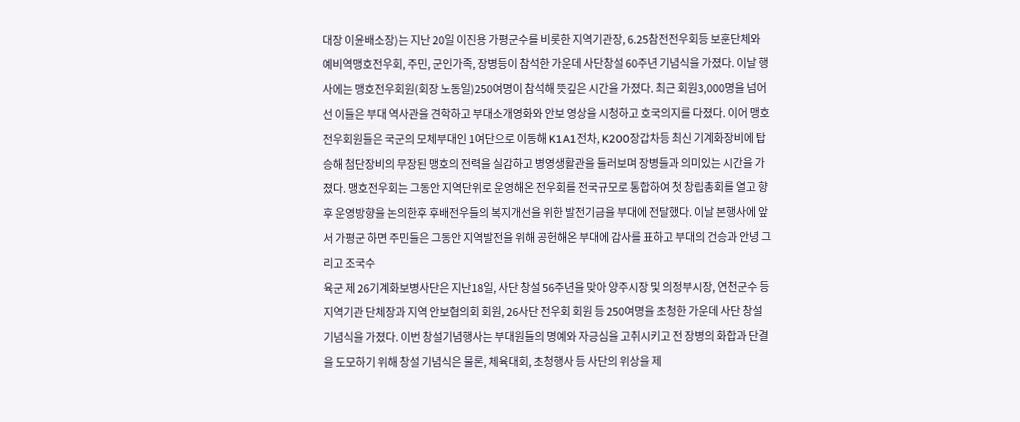대장 이윤배소장)는 지난 20일 이진용 가평군수를 비롯한 지역기관장, 6.25참전전우회등 보훈단체와 예비역맹호전우회, 주민, 군인가족, 장병등이 참석한 가운데 사단창설 60주년 기념식을 가졌다. 이날 행사에는 맹호전우회원(회장 노동일)250여명이 참석해 뜻깊은 시간을 가졌다. 최근 회원3,000명을 넘어선 이들은 부대 역사관을 견학하고 부대소개영화와 안보 영상을 시청하고 호국의지를 다졌다. 이어 맹호전우회원들은 국군의 모체부대인 1여단으로 이동해 K1A1전차, K200장갑차등 최신 기계화장비에 탑승해 첨단장비의 무장된 맹호의 전력을 실감하고 병영생활관을 둘러보며 장병들과 의미있는 시간을 가졌다. 맹호전우회는 그동안 지역단위로 운영해온 전우회를 전국규모로 통합하여 첫 창립총회를 열고 향후 운영방향을 논의한후 후배전우들의 복지개선을 위한 발전기금을 부대에 전달했다. 이날 본행사에 앞서 가평군 하면 주민들은 그동안 지역발전을 위해 공헌해온 부대에 감사를 표하고 부대의 건승과 안녕 그리고 조국수
육군 제 26기계화보병사단은 지난18일, 사단 창설 56주년을 맞아 양주시장 및 의정부시장, 연천군수 등 지역기관 단체장과 지역 안보협의회 회원, 26사단 전우회 회원 등 250여명을 초청한 가운데 사단 창설 기념식을 가졌다. 이번 창설기념행사는 부대원들의 명예와 자긍심을 고취시키고 전 장병의 화합과 단결을 도모하기 위해 창설 기념식은 물론, 체육대회, 초청행사 등 사단의 위상을 제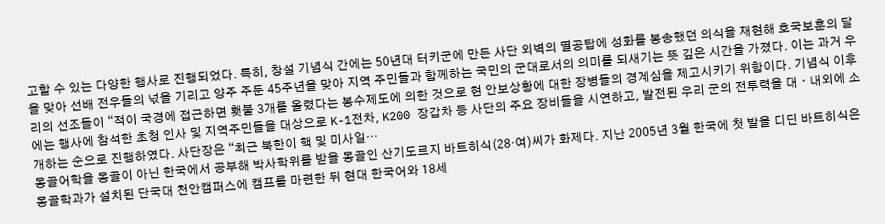고할 수 있는 다양한 행사로 진행되었다. 특히, 창설 기념식 간에는 50년대 터키군에 만든 사단 외벽의 멸공탑에 성화를 봉송했던 의식을 재현해 호국보훈의 달을 맞아 선배 전우들의 넋을 기리고 양주 주둔 45주년을 맞아 지역 주민들과 함께하는 국민의 군대로서의 의미를 되새기는 뜻 깊은 시간을 가졌다. 이는 과거 우리의 선조들이 “적이 국경에 접근하면 횃불 3개를 올렸다는 봉수제도에 의한 것으로 현 안보상황에 대한 장병들의 경계심을 제고시키기 위함이다. 기념식 이후에는 행사에 참석한 초청 인사 및 지역주민들을 대상으로 K-1전차, K200 장갑차 등 사단의 주요 장비들을 시연하고, 발전된 우리 군의 전투력을 대ㆍ내외에 소개하는 순으로 진행하였다. 사단장은 “최근 북한이 핵 및 미사일…
몽골어학을 몽골이 아닌 한국에서 공부해 박사학위를 받을 몽골인 산기도르지 바트히식(28·여)씨가 화제다. 지난 2005년 3월 한국에 첫 발을 디딘 바트히식은 몽골학과가 설치된 단국대 천안캠퍼스에 캠프를 마련한 뒤 현대 한국어와 18세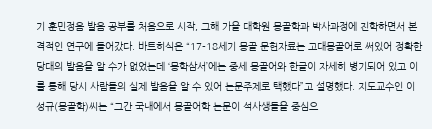기 훈민정음 발음 공부를 처음으로 시작, 그해 가을 대학원 몽골학과 박사과정에 진학하면서 본격적인 연구에 들어갔다. 바트히식은 “17-18세기 몽골 문헌자료는 고대몽골어로 써있어 정확한 당대의 발음을 알 수가 없었는데 ‘몽학삼서’에는 중세 몽골어와 한글이 자세히 병기되어 있고 이를 통해 당시 사람들의 실제 발음을 알 수 있어 논문주제로 택했다”고 설명했다. 지도교수인 이성규(몽골학)씨는 “그간 국내에서 몽골어학 논문이 석사생들을 중심으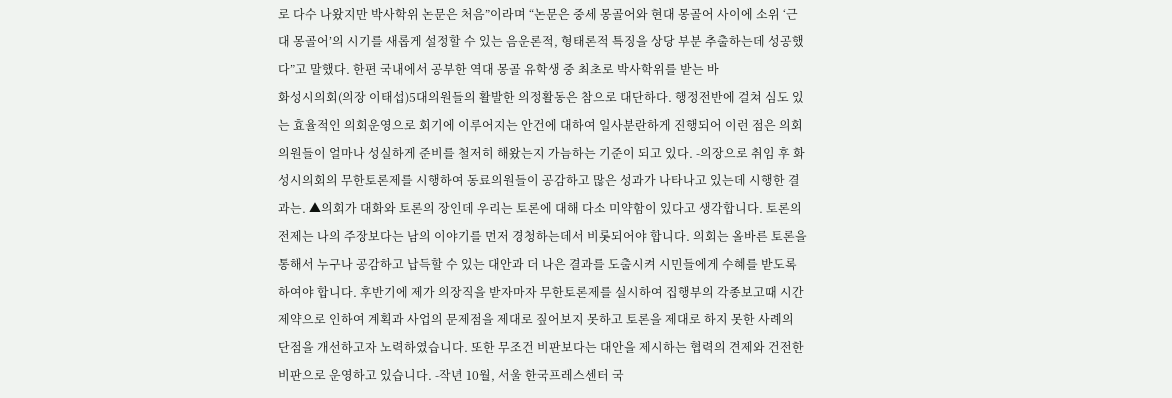로 다수 나왔지만 박사학위 논문은 처음”이라며 “논문은 중세 몽골어와 현대 몽골어 사이에 소위 ‘근대 몽골어’의 시기를 새롭게 설정할 수 있는 음운론적, 형태론적 특징을 상당 부분 추출하는데 성공했다”고 말했다. 한편 국내에서 공부한 역대 몽골 유학생 중 최초로 박사학위를 받는 바
화성시의회(의장 이태섭)5대의원들의 활발한 의정활동은 참으로 대단하다. 행정전반에 걸쳐 심도 있는 효율적인 의회운영으로 회기에 이루어지는 안건에 대하여 일사분란하게 진행되어 이런 점은 의회의원들이 얼마나 성실하게 준비를 철저히 해왔는지 가늠하는 기준이 되고 있다. -의장으로 취임 후 화성시의회의 무한토론제를 시행하여 동료의원들이 공감하고 많은 성과가 나타나고 있는데 시행한 결과는. ▲의회가 대화와 토론의 장인데 우리는 토론에 대해 다소 미약함이 있다고 생각합니다. 토론의 전제는 나의 주장보다는 남의 이야기를 먼저 경청하는데서 비롯되어야 합니다. 의회는 올바른 토론을 통해서 누구나 공감하고 납득할 수 있는 대안과 더 나은 결과를 도출시켜 시민들에게 수혜를 받도록 하여야 합니다. 후반기에 제가 의장직을 받자마자 무한토론제를 실시하여 집행부의 각종보고때 시간제약으로 인하여 계획과 사업의 문제점을 제대로 짚어보지 못하고 토론을 제대로 하지 못한 사례의 단점을 개선하고자 노력하였습니다. 또한 무조건 비판보다는 대안을 제시하는 협력의 견제와 건전한 비판으로 운영하고 있습니다. -작년 10월, 서울 한국프레스센터 국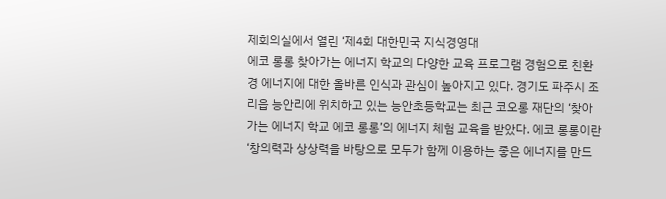제회의실에서 열린 ‘제4회 대한민국 지식경영대
에코 롱롱 찾아가는 에너지 학교의 다양한 교육 프로그램 경험으로 친환경 에너지에 대한 올바른 인식과 관심이 높아지고 있다. 경기도 파주시 조리읍 능안리에 위치하고 있는 능안초등학교는 최근 코오롱 재단의 ‘찾아가는 에너지 학교 에코 롱롱’의 에너지 체험 교육을 받았다. 에코 롱롱이란 ‘창의력과 상상력을 바탕으로 모두가 함께 이용하는 좋은 에너지를 만드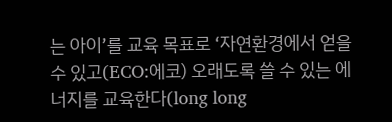는 아이’를 교육 목표로 ‘자연환경에서 얻을 수 있고(ECO:에코) 오래도록 쓸 수 있는 에너지를 교육한다(long long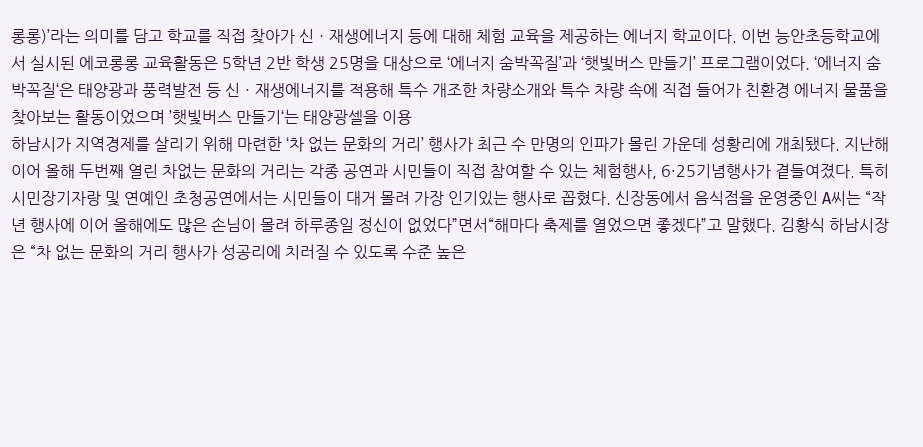롱롱)’라는 의미를 담고 학교를 직접 찾아가 신ㆍ재생에너지 등에 대해 체험 교육을 제공하는 에너지 학교이다. 이번 능안초등학교에서 실시된 에코롱롱 교육활동은 5학년 2반 학생 25명을 대상으로 ‘에너지 숨박꼭질’과 ‘햇빛버스 만들기’ 프로그램이었다. ‘에너지 숨박꼭질‘은 태양광과 풍력발전 등 신ㆍ재생에너지를 적용해 특수 개조한 차량소개와 특수 차량 속에 직접 들어가 친환경 에너지 물품을 찾아보는 활동이었으며 ’햇빛버스 만들기‘는 태양광셀을 이용
하남시가 지역경제를 살리기 위해 마련한 ‘차 없는 문화의 거리’ 행사가 최근 수 만명의 인파가 몰린 가운데 성황리에 개최됐다. 지난해 이어 올해 두번째 열린 차없는 문화의 거리는 각종 공연과 시민들이 직접 참여할 수 있는 체험행사, 6·25기념행사가 곁들여졌다. 특히 시민장기자랑 및 연예인 초청공연에서는 시민들이 대거 몰려 가장 인기있는 행사로 꼽혔다. 신장동에서 음식점을 운영중인 A씨는 “작년 행사에 이어 올해에도 많은 손님이 몰려 하루종일 정신이 없었다”면서“해마다 축제를 열었으면 좋겠다”고 말했다. 김황식 하남시장은 “차 없는 문화의 거리 행사가 성공리에 치러질 수 있도록 수준 높은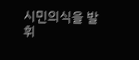시민의식을 발휘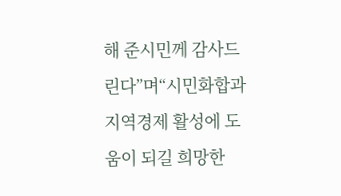해 준시민께 감사드린다”며“시민화합과 지역경제 활성에 도움이 되길 희망한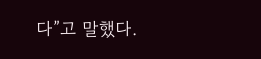다”고 말했다.